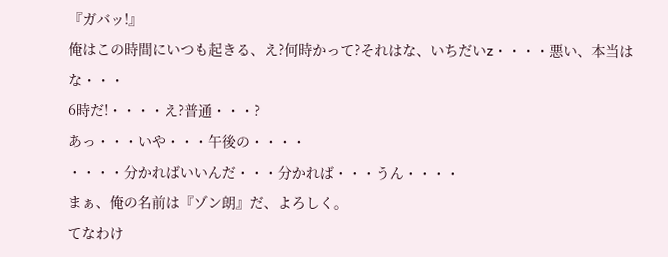『ガバッ!』
俺はこの時間にいつも起きる、え?何時かって?それはな、いちだいz・・・・悪い、本当はな・・・
6時だ!・・・・え?普通・・・?
あっ・・・いや・・・午後の・・・・
・・・・分かればいいんだ・・・分かれば・・・うん・・・・
まぁ、俺の名前は『ゾン朗』だ、よろしく。
てなわけ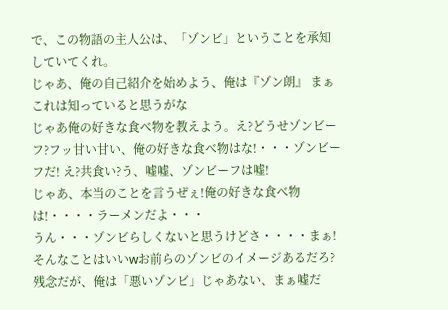で、この物語の主人公は、「ゾンビ」ということを承知していてくれ。
じゃあ、俺の自己紹介を始めよう、俺は『ゾン朗』 まぁこれは知っていると思うがな
じゃあ俺の好きな食べ物を教えよう。え?どうせゾンビーフ?フッ甘い甘い、俺の好きな食べ物はな!・・・ゾンビーフだ! え?共食い?う、嘘嘘、ゾンビーフは嘘!
じゃあ、本当のことを言うぜぇ!俺の好きな食べ物は!・・・・ラーメンだよ・・・
うん・・・ゾンビらしくないと思うけどさ・・・・まぁ!そんなことはいいwお前らのゾンビのイメージあるだろ?残念だが、俺は「悪いゾンビ」じゃあない、まぁ嘘だ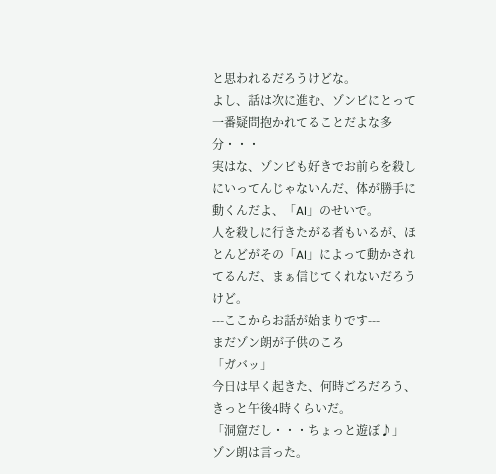と思われるだろうけどな。
よし、話は次に進む、ゾンビにとって一番疑問抱かれてることだよな多分・・・
実はな、ゾンビも好きでお前らを殺しにいってんじゃないんだ、体が勝手に動くんだよ、「AI」のせいで。
人を殺しに行きたがる者もいるが、ほとんどがその「AI」によって動かされてるんだ、まぁ信じてくれないだろうけど。
---ここからお話が始まりです---
まだゾン朗が子供のころ
「ガバッ」
今日は早く起きた、何時ごろだろう、きっと午後4時くらいだ。
「洞窟だし・・・ちょっと遊ぼ♪」
ゾン朗は言った。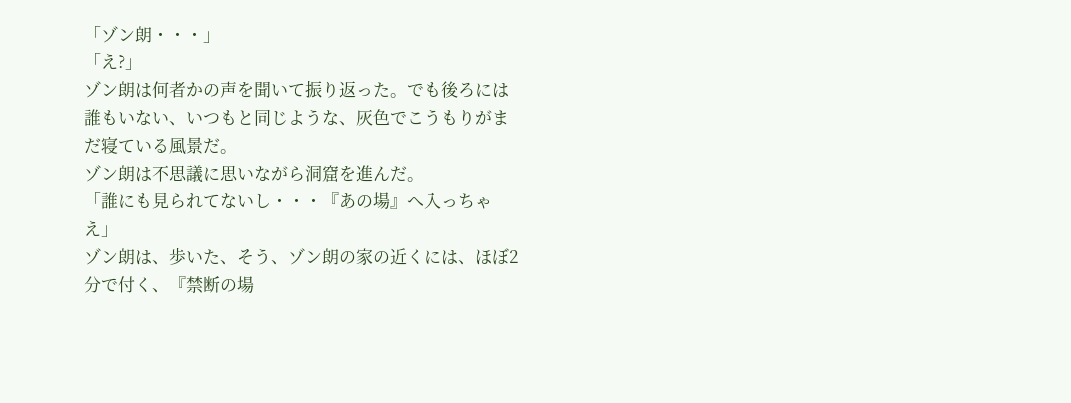「ゾン朗・・・」
「え?」
ゾン朗は何者かの声を聞いて振り返った。でも後ろには誰もいない、いつもと同じような、灰色でこうもりがまだ寝ている風景だ。
ゾン朗は不思議に思いながら洞窟を進んだ。
「誰にも見られてないし・・・『あの場』へ入っちゃえ」
ゾン朗は、歩いた、そう、ゾン朗の家の近くには、ほぼ2分で付く、『禁断の場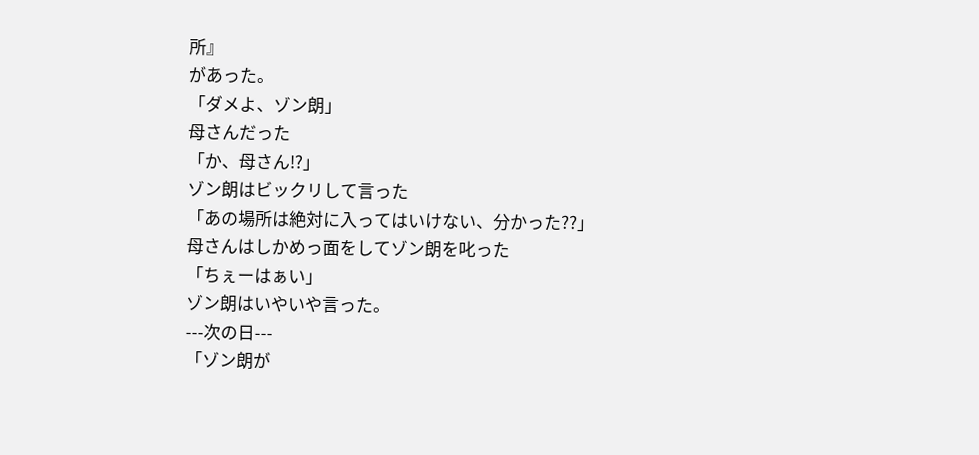所』
があった。
「ダメよ、ゾン朗」
母さんだった
「か、母さん!?」
ゾン朗はビックリして言った
「あの場所は絶対に入ってはいけない、分かった??」
母さんはしかめっ面をしてゾン朗を叱った
「ちぇーはぁい」
ゾン朗はいやいや言った。
---次の日---
「ゾン朗が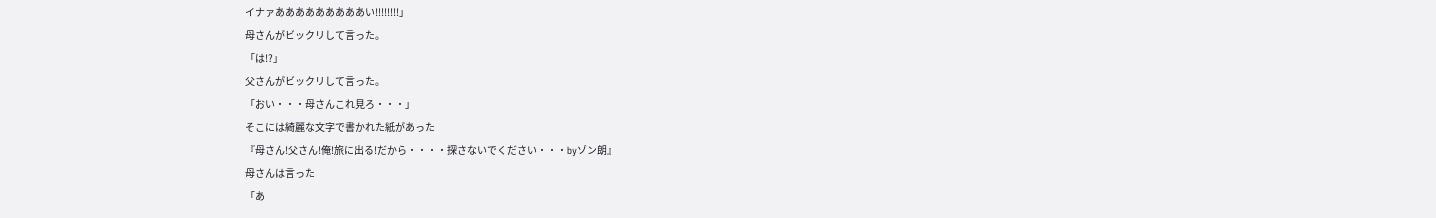イナァあああああああああい!!!!!!!!」
母さんがビックリして言った。
「は!?」
父さんがビックリして言った。
「おい・・・母さんこれ見ろ・・・」
そこには綺麗な文字で書かれた紙があった
『母さん!父さん!俺!旅に出る!だから・・・・探さないでください・・・byゾン朗』
母さんは言った
「あ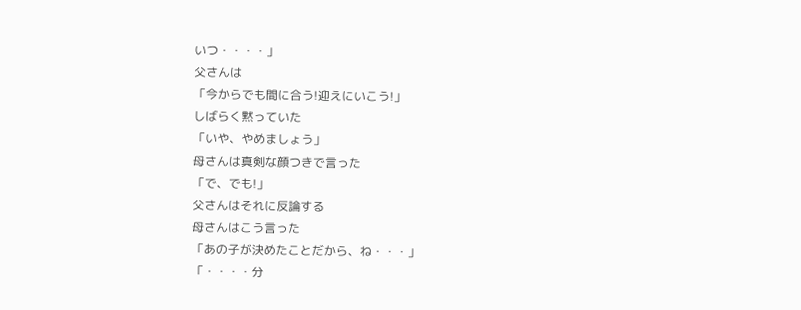いつ・・・・」
父さんは
「今からでも間に合う!迎えにいこう!」
しばらく黙っていた
「いや、やめましょう」
母さんは真剣な顔つきで言った
「で、でも!」
父さんはそれに反論する
母さんはこう言った
「あの子が決めたことだから、ね・・・」
「・・・・分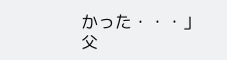かった・・・」
父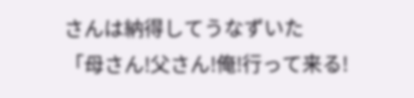さんは納得してうなずいた
「母さん!父さん!俺!行って来る!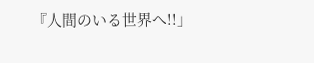『人間のいる世界へ!!」